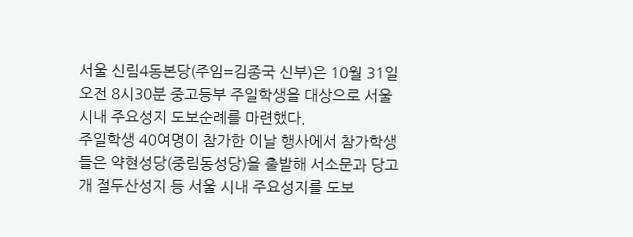서울 신림4동본당(주임=김종국 신부)은 10월 31일 오전 8시30분 중고등부 주일학생을 대상으로 서울 시내 주요성지 도보순례를 마련했다.
주일학생 40여명이 참가한 이날 행사에서 참가학생들은 약현성당(중림동성당)을 출발해 서소문과 당고개 절두산성지 등 서울 시내 주요성지를 도보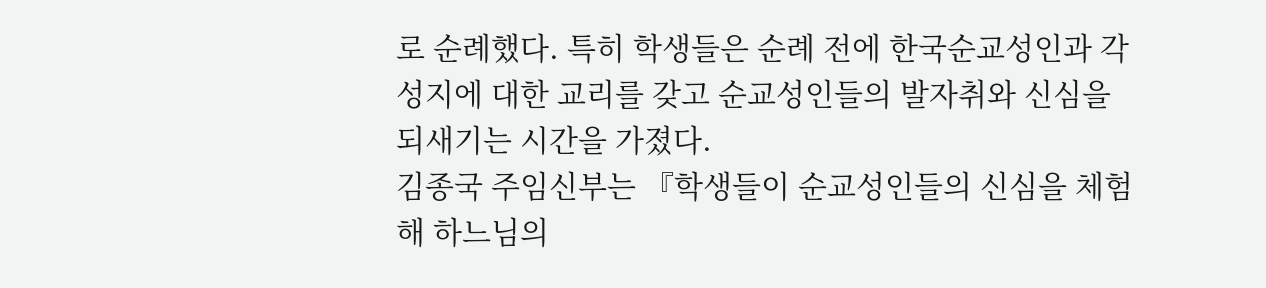로 순례했다. 특히 학생들은 순례 전에 한국순교성인과 각 성지에 대한 교리를 갖고 순교성인들의 발자취와 신심을 되새기는 시간을 가졌다.
김종국 주임신부는 『학생들이 순교성인들의 신심을 체험해 하느님의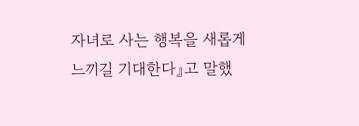자녀로 사는 행복을 새롭게 느끼길 기대한다』고 말했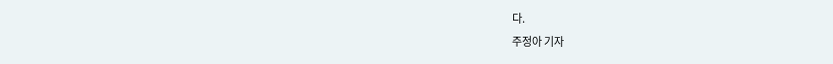다.
주정아 기자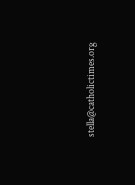stella@catholictimes.org